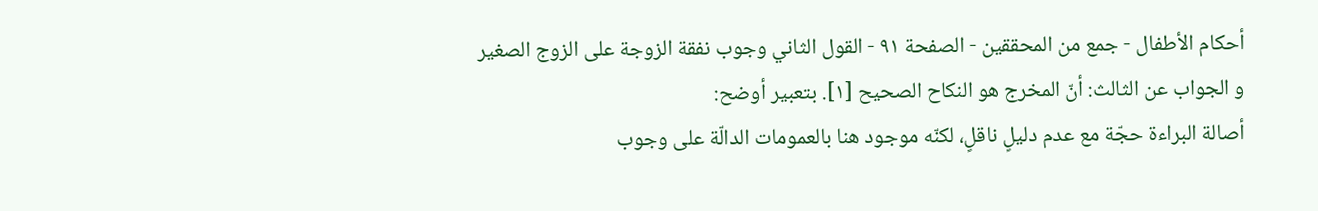أحكام الأطفال - جمع من المحققين - الصفحة ٩١ - القول الثاني وجوب نفقة الزوجة على الزوج الصغير
و الجواب عن الثالث: أنّ المخرج هو النكاح الصحيح [١]. بتعبير أوضح:
أصالة البراءة حجّة مع عدم دليلٍ ناقلٍ، لكنّه موجود هنا بالعمومات الدالّة على وجوب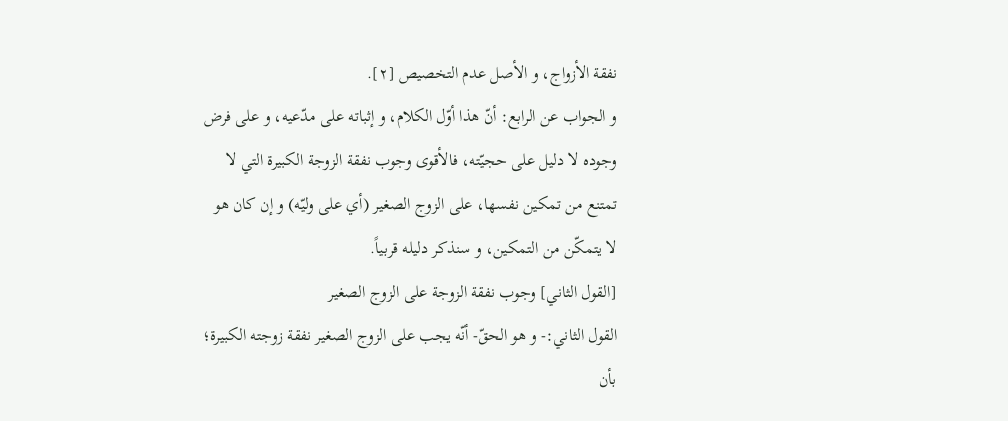نفقة الأزواج، و الأصل عدم التخصيص [٢].
و الجواب عن الرابع: أنّ هذا أوّل الكلام، و إثباته على مدّعيه، و على فرض وجوده لا دليل على حجيّته، فالأقوى وجوب نفقة الزوجة الكبيرة التي لا تمتنع من تمكين نفسها، على الزوج الصغير (أي على وليّه) و إن كان هو لا يتمكّن من التمكين، و سنذكر دليله قربياً.
[القول الثاني] وجوب نفقة الزوجة على الزوج الصغير
القول الثاني:- و هو الحقّ- أنّه يجب على الزوج الصغير نفقة زوجته الكبيرة؛ بأن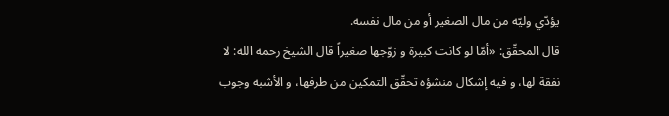يؤدّي وليّه من مال الصغير أو من مال نفسه.
قال المحقّق: «أمّا لو كانت كبيرة و زوّجها صغيراً قال الشيخ رحمه الله: لا نفقة لها، و فيه إشكال منشؤه تحقّق التمكين من طرفها، و الأشبه وجوب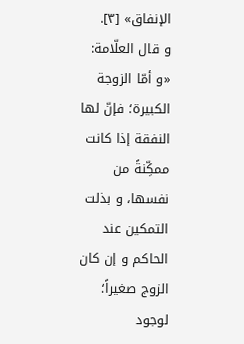الإنفاق» [٣].
و قال العلّامة: «و أمّا الزوجة الكبيرة؛ فإنّ لها النفقة إذا كانت ممكِّنةً من نفسها، و بذلت التمكين عند الحاكم و إن كان الزوج صغيراً؛ لوجود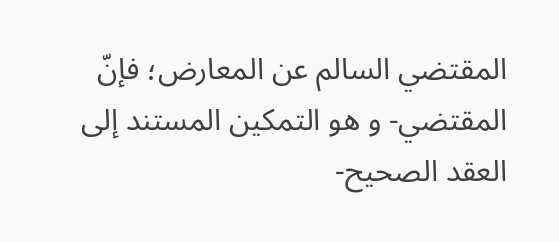المقتضي السالم عن المعارض؛ فإنّ المقتضي- و هو التمكين المستند إلى العقد الصحيح-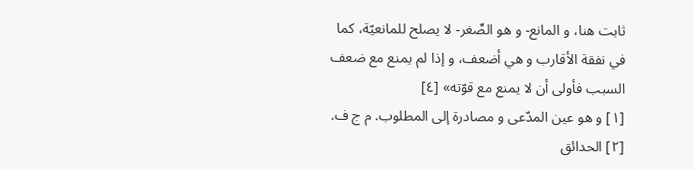ثابت هنا، و المانع- و هو الصِّغر- لا يصلح للمانعيّة، كما في نفقة الأقارب و هي أضعف، و إذا لم يمنع مع ضعف السبب فأولى أن لا يمنع مع قوّته» [٤]
[١] و هو عين المدّعى و مصادرة إلى المطلوب. م ج ف.
[٢] الحدائق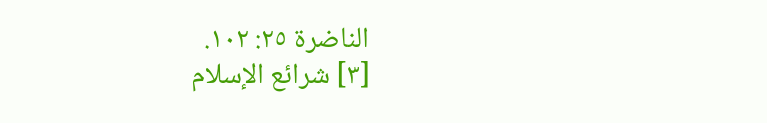الناضرة ٢٥: ١٠٢.
[٣] شرائع الإسلام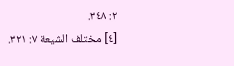٢: ٣٤٨.
[٤] مختلف الشيعة ٧: ٣٢١.